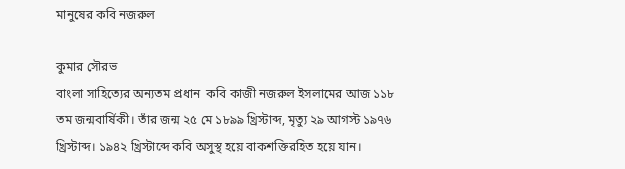মানুষের কবি নজরুল

কুমার সৌরভ
বাংলা সাহিত্যের অন্যতম প্রধান  কবি কাজী নজরুল ইসলামের আজ ১১৮ তম জন্মবার্ষিকী। তাঁর জন্ম ২৫ মে ১৮৯৯ খ্রিস্টাব্দ, মৃত্যু ২৯ আগস্ট ১৯৭৬ খ্রিস্টাব্দ। ১৯৪২ খ্রিস্টাব্দে কবি অসুস্থ হয়ে বাকশক্তিরহিত হয়ে যান।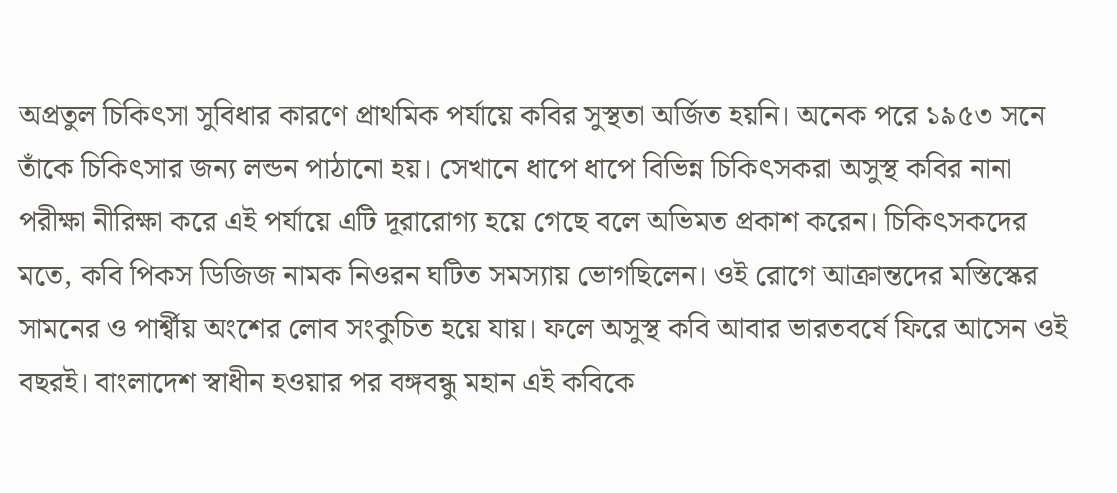অপ্রতুল চিকিৎসা সুবিধার কারণে প্রাথমিক পর্যায়ে কবির সুস্থতা অর্জিত হয়নি। অনেক পরে ১৯৫৩ সনে তাঁকে চিকিৎসার জন্য লন্ডন পাঠানো হয়। সেখানে ধাপে ধাপে বিভিন্ন চিকিৎসকরা অসুস্থ কবির নানা পরীক্ষা নীরিক্ষা করে এই পর্যায়ে এটি দূরারোগ্য হয়ে গেছে বলে অভিমত প্রকাশ করেন। চিকিৎসকদের মতে, কবি পিকস ডিজিজ নামক নিওরন ঘটিত সমস্যায় ভোগছিলেন। ওই রোগে আক্রান্তদের মস্তিস্কের সামনের ও পার্শ্বীয় অংশের লোব সংকুচিত হয়ে যায়। ফলে অসুস্থ কবি আবার ভারতবর্ষে ফিরে আসেন ওই বছরই। বাংলাদেশ স্বাধীন হওয়ার পর বঙ্গবন্ধু মহান এই কবিকে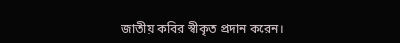জাতীয় কবির স্বীকৃত প্রদান করেন।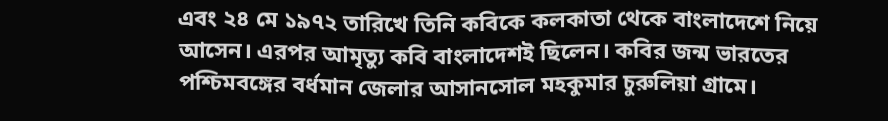এবং ২৪ মে ১৯৭২ তারিখে তিনি কবিকে কলকাতা থেকে বাংলাদেশে নিয়ে আসেন। এরপর আমৃত্যু কবি বাংলাদেশই ছিলেন। কবির জন্ম ভারতের পশ্চিমবঙ্গের বর্ধমান জেলার আসানসোল মহকুমার চুরুলিয়া গ্রামে।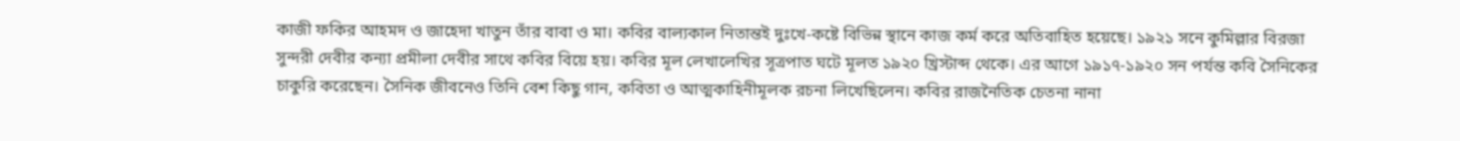কাজী ফকির আহমদ ও জাহেদা খাতুন তাঁর বাবা ও মা। কবির বাল্যকাল নিতান্তই দুঃখে-কষ্টে বিভিন্ন স্থানে কাজ কর্ম করে অতিবাহিত হয়েছে। ১৯২১ সনে কুমিল্লার বিরজা সুন্দরী দেবীর কন্যা প্রমীলা দেবীর সাথে কবির বিয়ে হয়। কবির মূল লেখালেখির সূত্রপাত ঘটে মূলত ১৯২০ খ্রিস্টাব্দ থেকে। এর আগে ১৯১৭-১৯২০ সন পর্যন্ত কবি সৈনিকের চাকুরি করেছেন। সৈনিক জীবনেও তিনি বেশ কিছু গান, কবিতা ও আত্মকাহিনীমূলক রচনা লিখেছিলেন। কবির রাজনৈতিক চেতনা নানা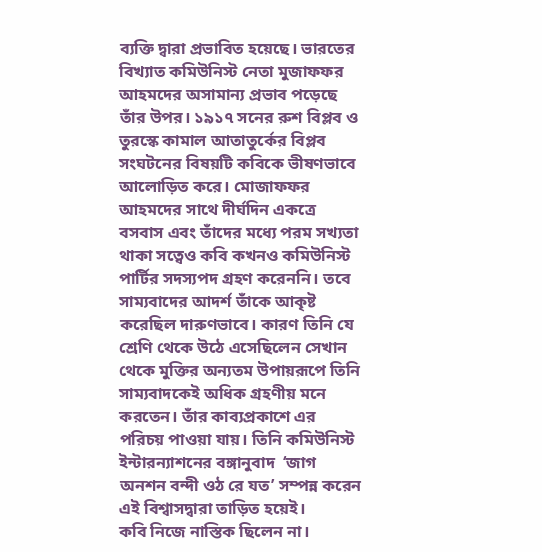ব্যক্তি দ্বারা প্রভাবিত হয়েছে। ভারতের বিখ্যাত কমিউনিস্ট নেতা মুজাফফর আহমদের অসামান্য প্রভাব পড়েছে তাঁর উপর। ১৯১৭ সনের রুশ বিপ্লব ও তুরস্কে কামাল আতাতুর্কের বিপ্লব সংঘটনের বিষয়টি কবিকে ভীষণভাবে আলোড়িত করে। মোজাফফর আহমদের সাথে দীর্ঘদিন একত্রে বসবাস এবং তাঁদের মধ্যে পরম সখ্যতা থাকা সত্বেও কবি কখনও কমিউনিস্ট পার্টির সদস্যপদ গ্রহণ করেননি। তবে সাম্যবাদের আদর্শ তাঁকে আকৃষ্ট করেছিল দারুণভাবে। কারণ তিনি যে শ্রেণি থেকে উঠে এসেছিলেন সেখান থেকে মুক্তির অন্যতম উপায়রূপে তিনি সাম্যবাদকেই অধিক গ্রহণীয় মনে করতেন। তাঁর কাব্যপ্রকাশে এর পরিচয় পাওয়া যায়। তিনি কমিউনিস্ট ইন্টারন্যাশনের বঙ্গানুবাদ  ‘জাগ অনশন বন্দী ওঠ রে যত’ সম্পন্ন করেন এই বিশ্বাসদ্বারা তাড়িত হয়েই।
কবি নিজে নাস্তিক ছিলেন না।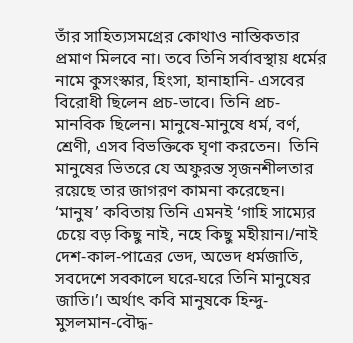তাঁর সাহিত্যসমগ্রের কোথাও নাস্তিকতার প্রমাণ মিলবে না। তবে তিনি সর্বাবস্থায় ধর্মের নামে কুসংস্কার, হিংসা, হানাহানি- এসবের বিরোধী ছিলেন প্রচ-ভাবে। তিনি প্রচ- মানবিক ছিলেন। মানুষে-মানুষে ধর্ম, বর্ণ, শ্রেণী, এসব বিভক্তিকে ঘৃণা করতেন।  তিনি মানুষের ভিতরে যে অফুরন্ত সৃজনশীলতার রয়েছে তার জাগরণ কামনা করেছেন।  ‘মানুষ’ কবিতায় তিনি এমনই ‘গাহি সাম্যের চেয়ে বড় কিছু নাই, নহে কিছু মহীয়ান।/নাই দেশ-কাল-পাত্রের ভেদ, অভেদ ধর্মজাতি, সবদেশে সবকালে ঘরে-ঘরে তিনি মানুষের জাতি।’। অর্থাৎ কবি মানুষকে হিন্দু-মুসলমান-বৌদ্ধ-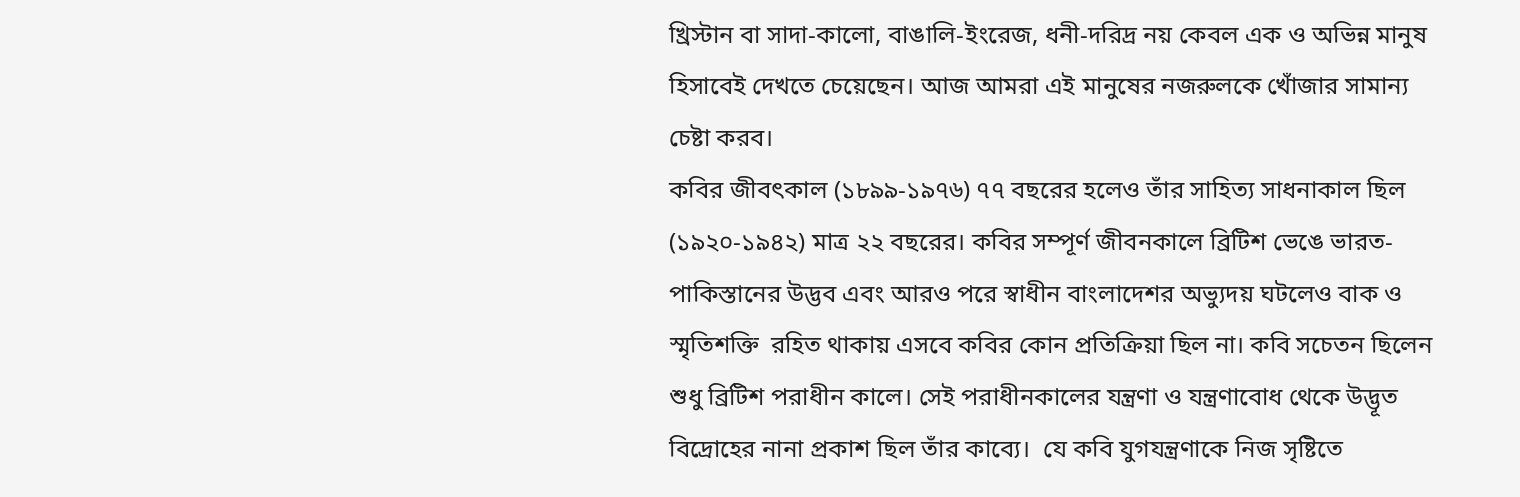খ্রিস্টান বা সাদা-কালো, বাঙালি-ইংরেজ, ধনী-দরিদ্র নয় কেবল এক ও অভিন্ন মানুষ হিসাবেই দেখতে চেয়েছেন। আজ আমরা এই মানুষের নজরুলকে খোঁজার সামান্য চেষ্টা করব।
কবির জীবৎকাল (১৮৯৯-১৯৭৬) ৭৭ বছরের হলেও তাঁর সাহিত্য সাধনাকাল ছিল (১৯২০-১৯৪২) মাত্র ২২ বছরের। কবির সম্পূর্ণ জীবনকালে ব্রিটিশ ভেঙে ভারত-পাকিস্তানের উদ্ভব এবং আরও পরে স্বাধীন বাংলাদেশর অভ্যুদয় ঘটলেও বাক ও স্মৃতিশক্তি  রহিত থাকায় এসবে কবির কোন প্রতিক্রিয়া ছিল না। কবি সচেতন ছিলেন শুধু ব্রিটিশ পরাধীন কালে। সেই পরাধীনকালের যন্ত্রণা ও যন্ত্রণাবোধ থেকে উদ্ভূত বিদ্রোহের নানা প্রকাশ ছিল তাঁর কাব্যে।  যে কবি যুগযন্ত্রণাকে নিজ সৃষ্টিতে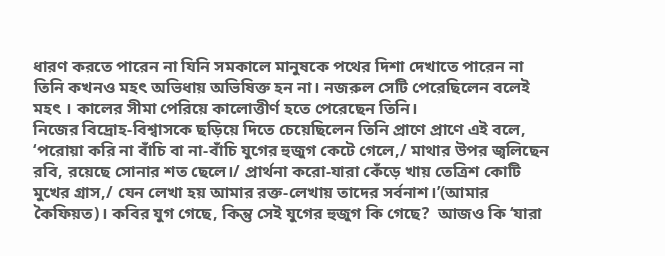ধারণ করতে পারেন না যিনি সমকালে মানুষকে পথের দিশা দেখাতে পারেন না তিনি কখনও মহৎ অভিধায় অভিষিক্ত হন না। নজরুল সেটি পেরেছিলেন বলেই মহৎ । কালের সীমা পেরিয়ে কালোত্তীর্ণ হতে পেরেছেন তিনি।
নিজের বিদ্রোহ-বিশ্বাসকে ছড়িয়ে দিতে চেয়েছিলেন তিনি প্রাণে প্রাণে এই বলে, ‘পরোয়া করি না বাঁচি বা না-বাঁচি যুগের হুজুগ কেটে গেলে,/ মাথার উপর জ্বলিছেন রবি, রয়েছে সোনার শত ছেলে।/ প্রার্থনা করো-যারা কেঁড়ে খায় তেত্রিশ কোটি মুখের গ্রাস,/ যেন লেখা হয় আমার রক্ত-লেখায় তাদের সর্বনাশ।’(আমার কৈফিয়ত)। কবির যুগ গেছে, কিন্তু সেই যুগের হুজুগ কি গেছে?  আজও কি ‘যারা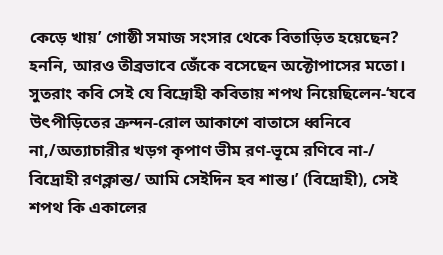কেড়ে খায়’ গোষ্ঠী সমাজ সংসার থেকে বিতাড়িত হয়েছেন? হননি, আরও তীব্রভাবে জেঁকে বসেছেন অক্টোপাসের মতো। সুতরাং কবি সেই যে বিদ্রোহী কবিতায় শপথ নিয়েছিলেন-‘যবে উৎপীড়িতের ক্রন্দন-রোল আকাশে বাতাসে ধ্বনিবে না,/অত্যাচারীর খড়গ কৃপাণ ভীম রণ-ভূমে রণিবে না-/ বিদ্রোহী রণক্লান্ত/ আমি সেইদিন হব শান্ত।’ (বিদ্রোহী), সেই শপথ কি একালের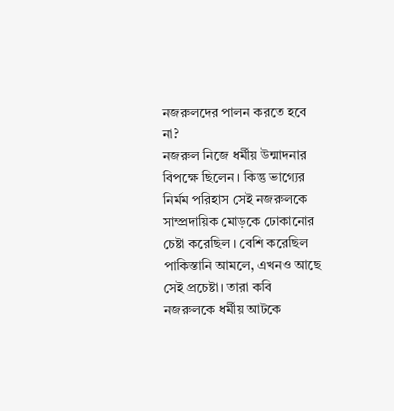নজরুলদের পালন করতে হবে না?
নজরুল নিজে ধর্মীয় উন্মাদনার বিপক্ষে ছিলেন। কিন্তু ভাগ্যের নির্মম পরিহাস সেই নজরুলকে সাম্প্রদায়িক মোড়কে ঢোকানোর চেষ্টা করেছিল । বেশি করেছিল পাকিস্তানি আমলে, এখনও আছে সেই প্রচেষ্টা। তারা কবি নজরুলকে ধর্মীয় আটকে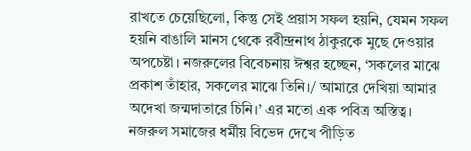রাখতে চেয়েছিলো, কিন্তু সেই প্রয়াস সফল হয়নি, যেমন সফল হয়নি বাঙালি মানস থেকে রবীন্দ্রনাথ ঠাকুরকে মুছে দেওয়ার অপচেষ্টা। নজরুলের বিবেচনায় ঈশ্বর হচ্ছেন, ‘সকলের মাঝে প্রকাশ তাঁহার, সকলের মাঝে তিনি।/ আমারে দেখিয়া আমার অদেখা জন্মদাতারে চিনি।’ এর মতো এক পবিত্র অস্তিত্ব।  নজরুল সমাজের ধর্মীয় বিভেদ দেখে পীড়িত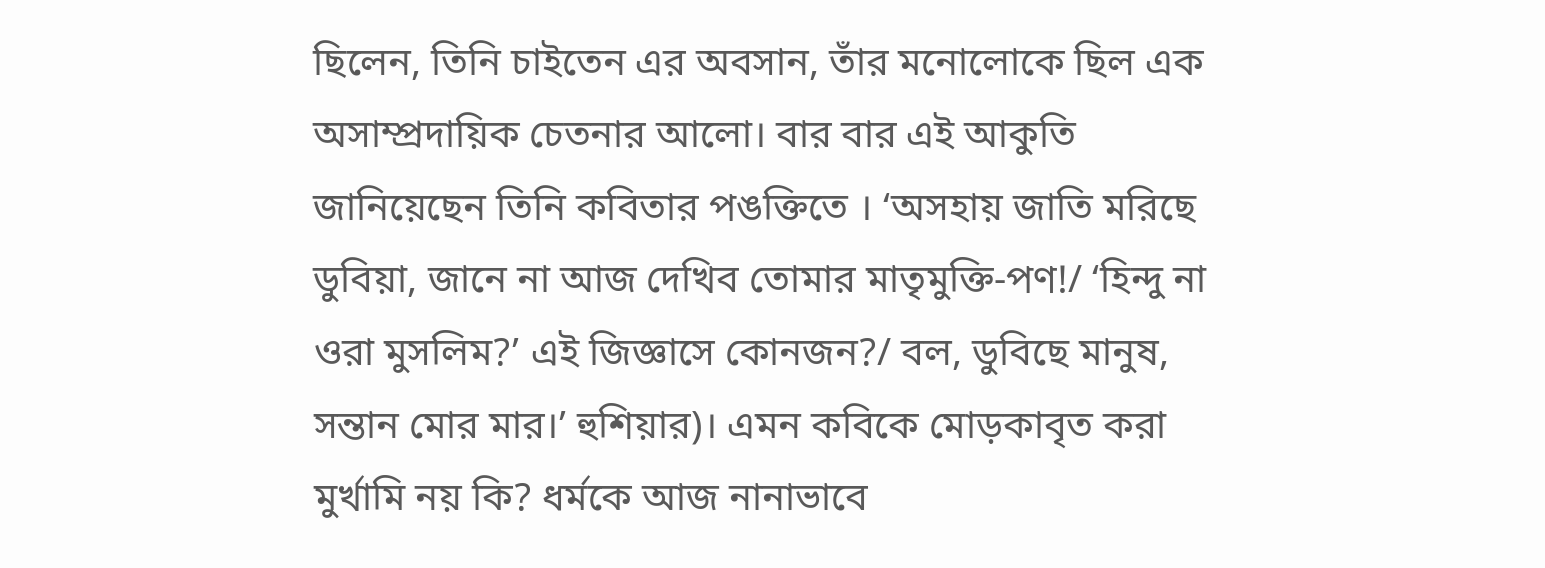ছিলেন, তিনি চাইতেন এর অবসান, তাঁর মনোলোকে ছিল এক অসাম্প্রদায়িক চেতনার আলো। বার বার এই আকুতি জানিয়েছেন তিনি কবিতার পঙক্তিতে । ‘অসহায় জাতি মরিছে ডুবিয়া, জানে না আজ দেখিব তোমার মাতৃমুক্তি-পণ!/ ‘হিন্দু না ওরা মুসলিম?’ এই জিজ্ঞাসে কোনজন?/ বল, ডুবিছে মানুষ, সন্তান মোর মার।’ হুশিয়ার)। এমন কবিকে মোড়কাবৃত করা মুর্খামি নয় কি? ধর্মকে আজ নানাভাবে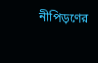নীপিড়ণের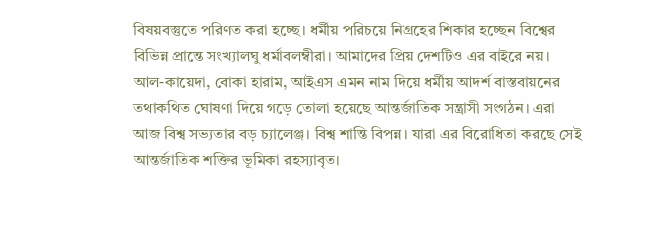বিষয়বস্তুতে পরিণত করা হচ্ছে। ধর্মীয় পরিচয়ে নিগ্রহের শিকার হচ্ছেন বিশ্বের বিভিন্ন প্রান্তে সংখ্যালঘু ধর্মাবলম্বীরা। আমাদের প্রিয় দেশটিও এর বাইরে নয়। আল-কায়েদা, বোকা হারাম, আইএস এমন নাম দিয়ে ধর্মীয় আদর্শ বাস্তবায়নের  তথাকথিত ঘোষণা দিয়ে গড়ে তোলা হয়েছে আন্তর্জাতিক সন্ত্রাসী সংগঠন। এরা আজ বিশ্ব সভ্যতার বড় চ্যালেঞ্জ। বিশ্ব শান্তি বিপন্ন। যারা এর বিরোধিতা করছে সেই আন্তর্জাতিক শক্তির ভূমিকা রহস্যাবৃত।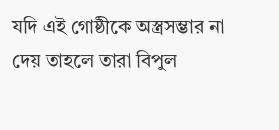যদি এই গোষ্ঠীকে অস্ত্রসম্ভার না দেয় তাহলে তারা বিপুল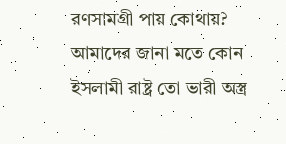রণসামগ্রী পায় কোথায়? আমাদের জানা মতে কোন ইসলামী রাষ্ট্র তো ভারী অস্ত্র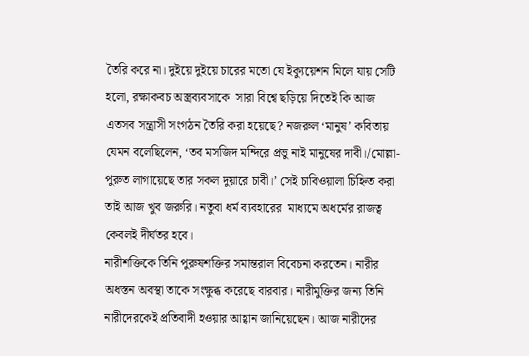তৈরি করে না। দুইয়ে দুইয়ে চারের মতো যে ইক্যুয়েশন মিলে যায় সেটি হলো, রক্ষাকবচ অস্ত্রব্যবসাকে  সারা বিশ্বে ছড়িয়ে দিতেই কি আজ এতসব সন্ত্রাসী সংগঠন তৈরি করা হয়েছে? নজরুল ‘মানুষ’ কবিতায় যেমন বলেছিলেন, ‘তব মসজিদ মন্দিরে প্রভু নাই মানুষের দাবী।/মোল্লা-পুরুত লাগায়েছে তার সকল দুয়ারে চাবী।’ সেই চাবিওয়ালা চিহ্নিত করা তাই আজ খুব জরুরি। নতুবা ধর্ম ব্যবহারের  মাধ্যমে অধর্মের রাজত্ব কেবলই দীর্ঘতর হবে।
নারীশক্তিকে তিনি পুরুষশক্তির সমান্তরাল বিবেচনা করতেন। নারীর অধস্তন অবস্থা তাকে সংক্ষুব্ধ করেছে বারবার। নারীমুক্তির জন্য তিনি নারীদেরকেই প্রতিবাদী হওয়ার আহ্বান জানিয়েছেন। আজ নারীদের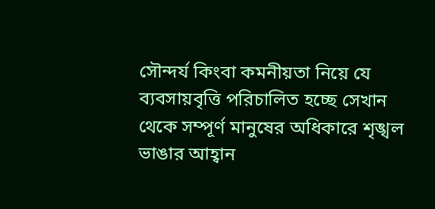সৌন্দর্য কিংবা কমনীয়তা নিয়ে যে ব্যবসায়বৃত্তি পরিচালিত হচ্ছে সেখান থেকে সম্পূর্ণ মানুষের অধিকারে শৃঙ্খল ভাঙার আহ্বান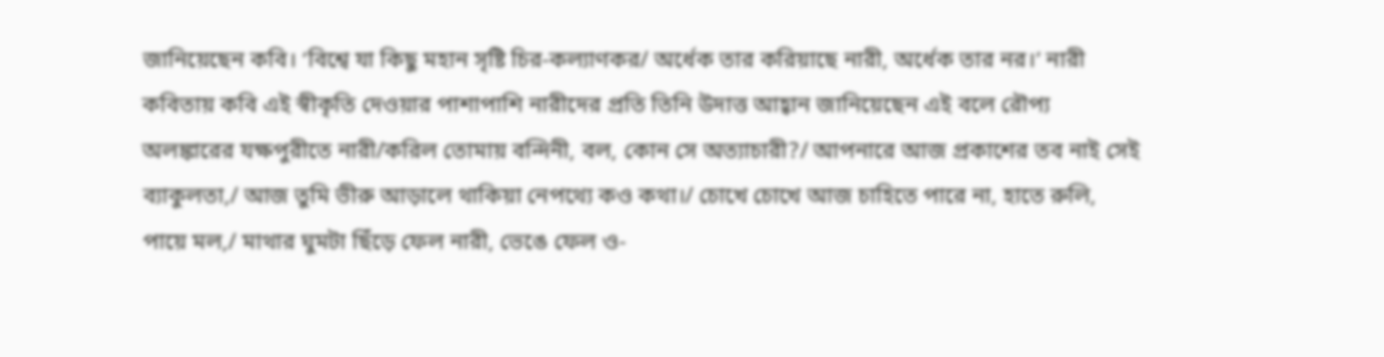জানিয়েছেন কবি। ‘বিশ্বে যা কিছু মহান সৃষ্টি চির-কল্যাণকর/ অর্ধেক তার করিয়াছে নারী, অর্ধেক তার নর।’ নারী কবিতায় কবি এই স্বীকৃতি দেওয়ার পাশাপাশি নারীদের প্রতি তিনি উদাত্ত আহ্বান জানিয়েছেন এই বলে রৌপ্য অলঙ্কারের যক্ষপুরীতে নারী/করিল তোমায় বন্দিনী, বল, কোন সে অত্যাচারী?/ আপনারে আজ প্রকাশের তব নাই সেই ব্যাকুলতা,/ আজ তুমি ভীরু আড়ালে থাকিয়া নেপথ্যে কও কথা।/ চোখে চোখে আজ চাহিতে পারে না, হাতে রুলি, পায়ে মল,/ মাথার ঘুমটা ছিঁড়ে ফেল নারী, ভেঙে ফেল ও-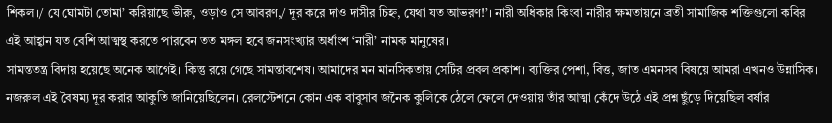শিকল।/ যে ঘোমটা তোমা’ করিয়াছে ভীরু, ওড়াও সে আবরণ,/ দূর করে দাও দাসীর চিহ্ন, যেথা যত আভরণ!’। নারী অধিকার কিংবা নারীর ক্ষমতায়নে ব্রতী সামাজিক শক্তিগুলো কবির এই আহ্বান যত বেশি আত্মস্থ করতে পারবেন তত মঙ্গল হবে জনসংখ্যার অর্ধাংশ ‘নারী’ নামক মানুষের।
সামন্ততন্ত্র বিদায় হয়েছে অনেক আগেই। কিন্তু রয়ে গেছে সামন্তাবশেষ। আমাদের মন মানসিকতায় সেটির প্রবল প্রকাশ। ব্যক্তির পেশা, বিত্ত, জাত এমনসব বিষয়ে আমরা এখনও উন্নাসিক। নজরুল এই বৈষম্য দূর করার আকুতি জানিয়েছিলেন। রেলস্টেশনে কোন এক বাবুসাব জনৈক কুলিকে ঠেলে ফেলে দেওয়ায় তাঁর আত্মা কেঁদে উঠে এই প্রশ্ন ছুঁড়ে দিয়েছিল বর্ষার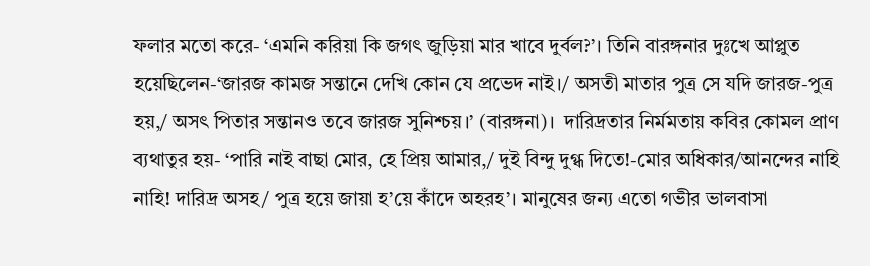ফলার মতো করে- ‘এমনি করিয়া কি জগৎ জুড়িয়া মার খাবে দুর্বল?’। তিনি বারঙ্গনার দুঃখে আপ্লুত হয়েছিলেন-‘জারজ কামজ সন্তানে দেখি কোন যে প্রভেদ নাই।/ অসতী মাতার পুত্র সে যদি জারজ-পুত্র হয়,/ অসৎ পিতার সন্তানও তবে জারজ সুনিশ্চয়।’ (বারঙ্গনা)।  দারিদ্রতার নির্মমতায় কবির কোমল প্রাণ ব্যথাতুর হয়- ‘পারি নাই বাছা মোর, হে প্রিয় আমার,/ দুই বিন্দু দুগ্ধ দিতে!-মোর অধিকার/আনন্দের নাহি নাহি! দারিদ্র অসহ/ পুত্র হয়ে জায়া হ’য়ে কাঁদে অহরহ’। মানুষের জন্য এতো গভীর ভালবাসা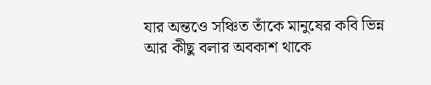যার অন্তওে সঞ্চিত তাঁকে মানুষের কবি ভিন্ন আর কীছু বলার অবকাশ থাকে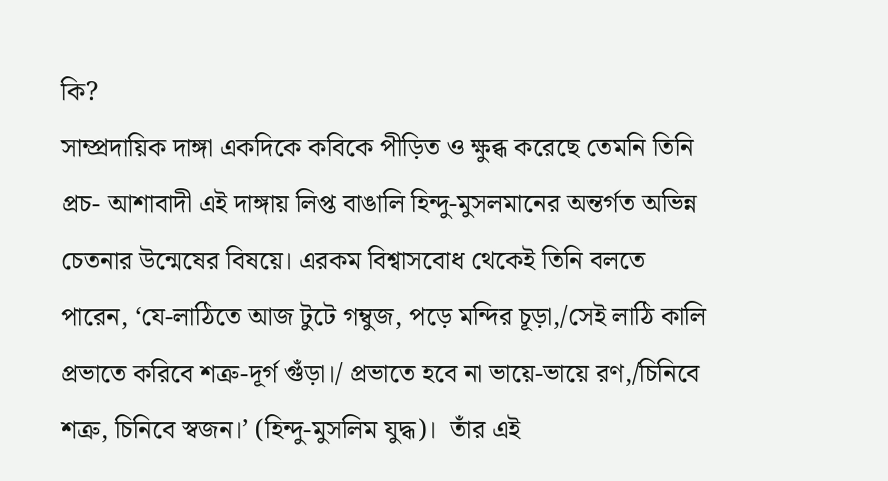কি?
সাম্প্রদায়িক দাঙ্গা একদিকে কবিকে পীড়িত ও ক্ষুব্ধ করেছে তেমনি তিনি প্রচ- আশাবাদী এই দাঙ্গায় লিপ্ত বাঙালি হিন্দু-মুসলমানের অন্তর্গত অভিন্ন চেতনার উন্মেষের বিষয়ে। এরকম বিশ্বাসবোধ থেকেই তিনি বলতে পারেন, ‘যে-লাঠিতে আজ টুটে গম্বুজ, পড়ে মন্দির চূড়া,/সেই লাঠি কালি প্রভাতে করিবে শত্রু-দূর্গ গুঁড়া।/ প্রভাতে হবে না ভায়ে-ভায়ে রণ,/চিনিবে শত্রু, চিনিবে স্বজন।’ (হিন্দু-মুসলিম যুদ্ধ)।  তাঁর এই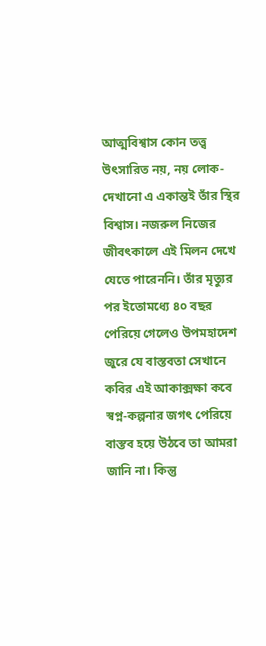আত্মবিশ্বাস কোন তত্ত্ব উৎসারিত নয়, নয় লোক-দেখানো এ একান্তই তাঁর স্থির বিশ্বাস। নজরুল নিজের জীবৎকালে এই মিলন দেখে যেতে পারেননি। তাঁর মৃত্যুর পর ইতোমধ্যে ৪০ বছর পেরিয়ে গেলেও উপমহাদেশ জুরে যে বাস্তবতা সেখানে কবির এই আকাক্সক্ষা কবে স্বপ্ন-কল্পনার জগৎ পেরিয়ে বাস্তব হয়ে উঠবে তা আমরা জানি না। কিন্তু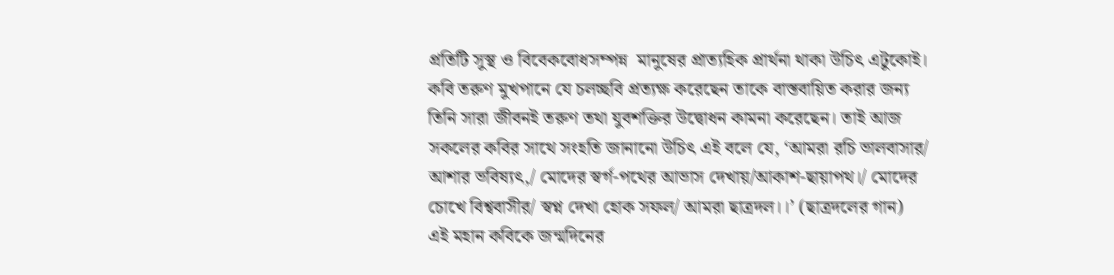প্রতিটি সুস্থ ও বিবেকবোধসম্পন্ন  মানুষের প্রাত্যহিক প্রার্থনা থাকা উচিৎ এটুকোই।
কবি তরুণ মুখপানে যে চলচ্ছবি প্রত্যক্ষ করেছেন তাকে বাস্তবায়িত করার জন্য তিনি সারা জীবনই তরুণ তথা যুবশক্তির উদ্বোধন কামনা করেছেন। তাই আজ সকলের কবির সাথে সংহতি জানানো উচিৎ এই বলে যে, ‘আমরা রচি ভালবাসার/ আশার ভবিষ্যৎ,/ মোদের স্বর্গ-পথের আভাস দেখায়/আকাশ-ছায়াপথ।/ মোদের চোখে বিশ্ববাসীর/ স্বপ্ন দেখা হোক সফল/ আমরা ছাত্রদল।।’ (ছাত্রদলের গান)
এই মহান কবিকে জন্মদিনের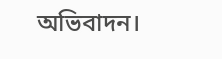অভিবাদন।